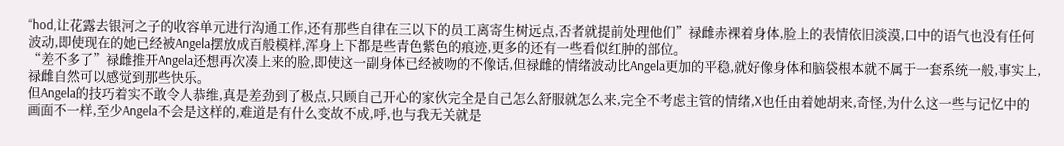“hod,让花露去银河之子的收容单元进行沟通工作,还有那些自律在三以下的员工离寄生树远点,否者就提前处理他们”禄雌赤裸着身体,脸上的表情依旧淡漠,口中的语气也没有任何波动,即使现在的她已经被Angela摆放成百般模样,浑身上下都是些青色紫色的痕迹,更多的还有一些看似红肿的部位。
“差不多了”禄雌推开Angela还想再次凑上来的脸,即使这一副身体已经被吻的不像话,但禄雌的情绪波动比Angela更加的平稳,就好像身体和脑袋根本就不属于一套系统一般,事实上,禄雌自然可以感觉到那些快乐。
但Angela的技巧着实不敢令人恭维,真是差劲到了极点,只顾自己开心的家伙完全是自己怎么舒服就怎么来,完全不考虑主管的情绪,X也任由着她胡来,奇怪,为什么这一些与记忆中的画面不一样,至少Angela不会是这样的,难道是有什么变故不成,呼,也与我无关就是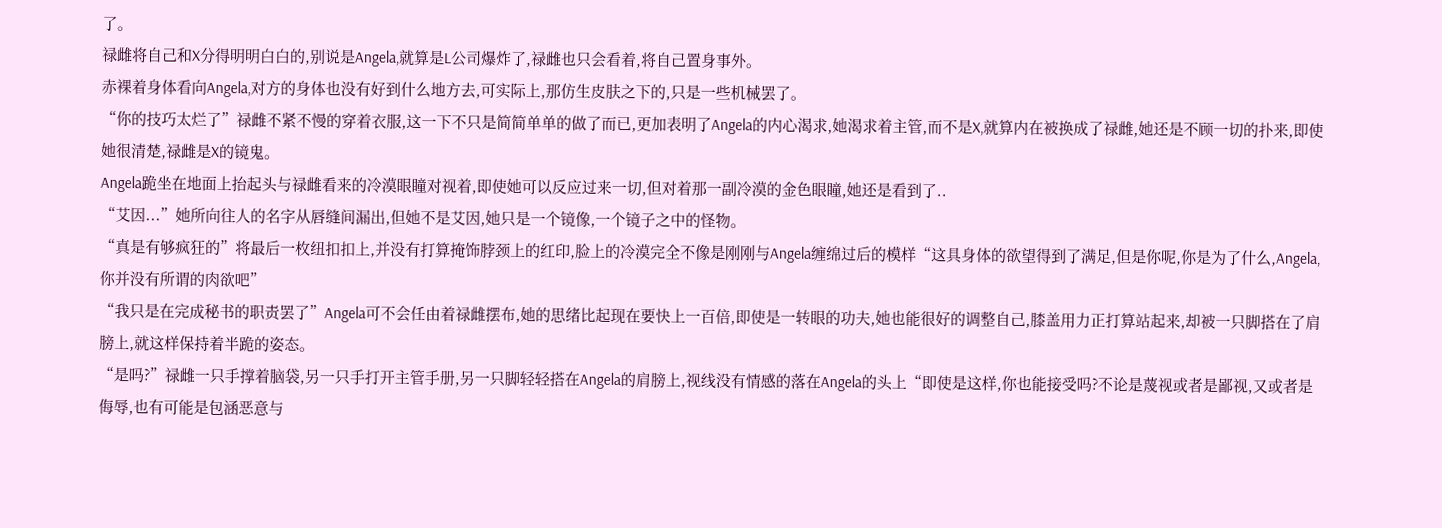了。
禄雌将自己和X分得明明白白的,别说是Angela,就算是L公司爆炸了,禄雌也只会看着,将自己置身事外。
赤裸着身体看向Angela,对方的身体也没有好到什么地方去,可实际上,那仿生皮肤之下的,只是一些机械罢了。
“你的技巧太烂了”禄雌不紧不慢的穿着衣服,这一下不只是简简单单的做了而已,更加表明了Angela的内心渴求,她渴求着主管,而不是X,就算内在被换成了禄雌,她还是不顾一切的扑来,即使她很清楚,禄雌是X的镜鬼。
Angela跪坐在地面上抬起头与禄雌看来的冷漠眼瞳对视着,即使她可以反应过来一切,但对着那一副冷漠的金色眼瞳,她还是看到了..
“艾因...”她所向往人的名字从唇缝间漏出,但她不是艾因,她只是一个镜像,一个镜子之中的怪物。
“真是有够疯狂的”将最后一枚纽扣扣上,并没有打算掩饰脖颈上的红印,脸上的冷漠完全不像是刚刚与Angela缠绵过后的模样“这具身体的欲望得到了满足,但是你呢,你是为了什么,Angela,你并没有所谓的肉欲吧”
“我只是在完成秘书的职责罢了”Angela可不会任由着禄雌摆布,她的思绪比起现在要快上一百倍,即使是一转眼的功夫,她也能很好的调整自己,膝盖用力正打算站起来,却被一只脚搭在了肩膀上,就这样保持着半跪的姿态。
“是吗?”禄雌一只手撑着脑袋,另一只手打开主管手册,另一只脚轻轻搭在Angela的肩膀上,视线没有情感的落在Angela的头上“即使是这样,你也能接受吗?不论是蔑视或者是鄙视,又或者是侮辱,也有可能是包涵恶意与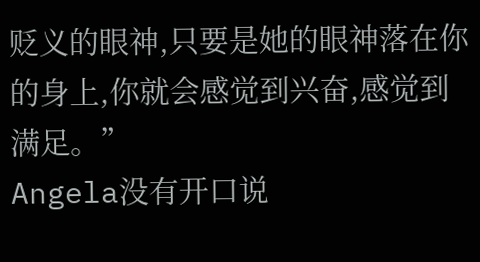贬义的眼神,只要是她的眼神落在你的身上,你就会感觉到兴奋,感觉到满足。”
Angela没有开口说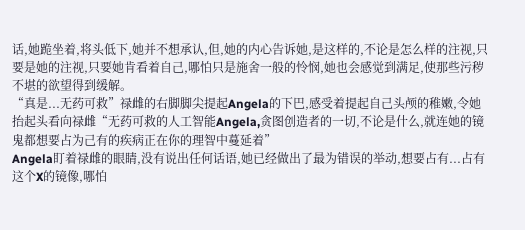话,她跪坐着,将头低下,她并不想承认,但,她的内心告诉她,是这样的,不论是怎么样的注视,只要是她的注视,只要她肯看着自己,哪怕只是施舍一般的怜悯,她也会感觉到满足,使那些污秽不堪的欲望得到缓解。
“真是...无药可救”禄雌的右脚脚尖提起Angela的下巴,感受着提起自己头颅的稚嫩,令她抬起头看向禄雌“无药可救的人工智能Angela,贪图创造者的一切,不论是什么,就连她的镜鬼都想要占为己有的疾病正在你的理智中蔓延着”
Angela盯着禄雌的眼睛,没有说出任何话语,她已经做出了最为错误的举动,想要占有...占有这个X的镜像,哪怕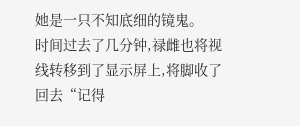她是一只不知底细的镜鬼。
时间过去了几分钟,禄雌也将视线转移到了显示屏上,将脚收了回去“记得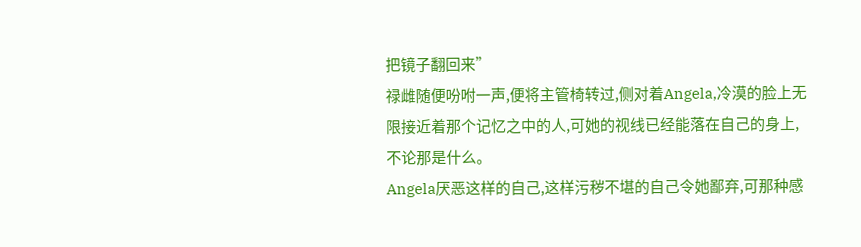把镜子翻回来”
禄雌随便吩咐一声,便将主管椅转过,侧对着Angela,冷漠的脸上无限接近着那个记忆之中的人,可她的视线已经能落在自己的身上,不论那是什么。
Angela厌恶这样的自己,这样污秽不堪的自己令她鄙弃,可那种感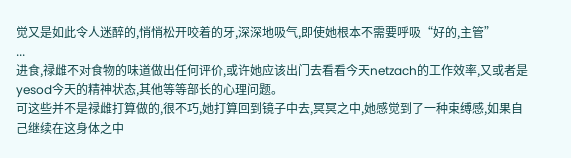觉又是如此令人迷醉的,悄悄松开咬着的牙,深深地吸气,即使她根本不需要呼吸“好的,主管”
...
进食,禄雌不对食物的味道做出任何评价,或许她应该出门去看看今天netzach的工作效率,又或者是yesod今天的精神状态,其他等等部长的心理问题。
可这些并不是禄雌打算做的,很不巧,她打算回到镜子中去,冥冥之中,她感觉到了一种束缚感,如果自己继续在这身体之中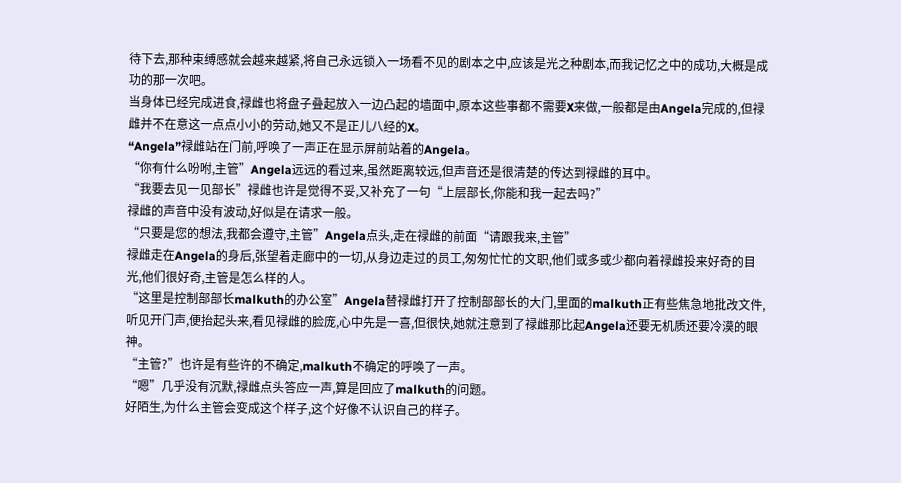待下去,那种束缚感就会越来越紧,将自己永远锁入一场看不见的剧本之中,应该是光之种剧本,而我记忆之中的成功,大概是成功的那一次吧。
当身体已经完成进食,禄雌也将盘子叠起放入一边凸起的墙面中,原本这些事都不需要X来做,一般都是由Angela完成的,但禄雌并不在意这一点点小小的劳动,她又不是正儿八经的X。
“Angela”禄雌站在门前,呼唤了一声正在显示屏前站着的Angela。
“你有什么吩咐,主管”Angela远远的看过来,虽然距离较远,但声音还是很清楚的传达到禄雌的耳中。
“我要去见一见部长”禄雌也许是觉得不妥,又补充了一句“上层部长,你能和我一起去吗?”
禄雌的声音中没有波动,好似是在请求一般。
“只要是您的想法,我都会遵守,主管”Angela点头,走在禄雌的前面“请跟我来,主管”
禄雌走在Angela的身后,张望着走廊中的一切,从身边走过的员工,匆匆忙忙的文职,他们或多或少都向着禄雌投来好奇的目光,他们很好奇,主管是怎么样的人。
“这里是控制部部长malkuth的办公室”Angela替禄雌打开了控制部部长的大门,里面的malkuth正有些焦急地批改文件,听见开门声,便抬起头来,看见禄雌的脸庞,心中先是一喜,但很快,她就注意到了禄雌那比起Angela还要无机质还要冷漠的眼神。
“主管?”也许是有些许的不确定,malkuth不确定的呼唤了一声。
“嗯”几乎没有沉默,禄雌点头答应一声,算是回应了malkuth的问题。
好陌生,为什么主管会变成这个样子,这个好像不认识自己的样子。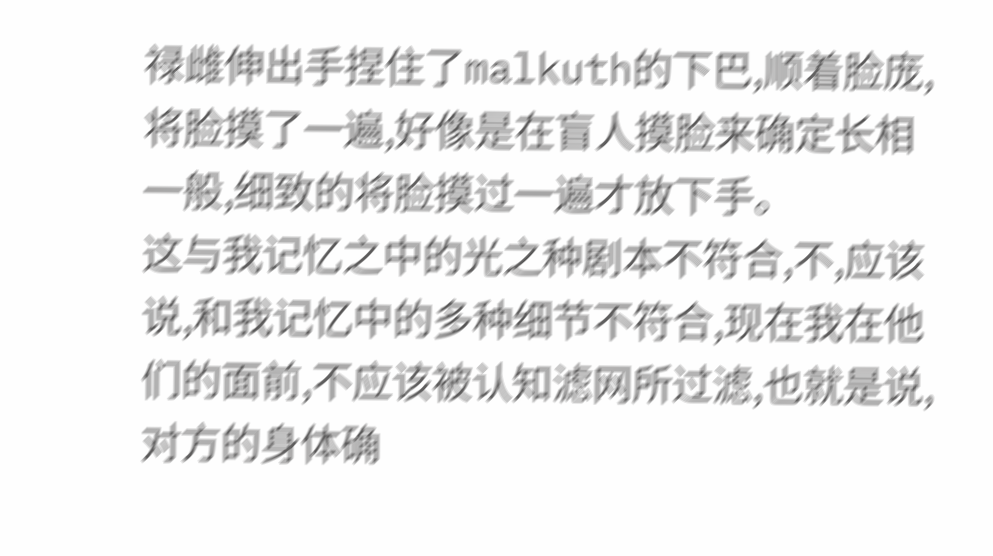禄雌伸出手捏住了malkuth的下巴,顺着脸庞,将脸摸了一遍,好像是在盲人摸脸来确定长相一般,细致的将脸摸过一遍才放下手。
这与我记忆之中的光之种剧本不符合,不,应该说,和我记忆中的多种细节不符合,现在我在他们的面前,不应该被认知滤网所过滤,也就是说,对方的身体确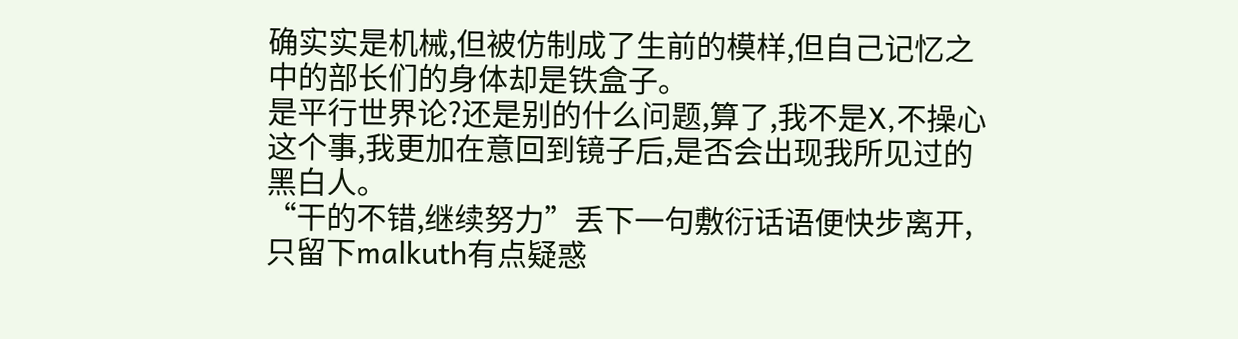确实实是机械,但被仿制成了生前的模样,但自己记忆之中的部长们的身体却是铁盒子。
是平行世界论?还是别的什么问题,算了,我不是X,不操心这个事,我更加在意回到镜子后,是否会出现我所见过的黑白人。
“干的不错,继续努力”丢下一句敷衍话语便快步离开,只留下malkuth有点疑惑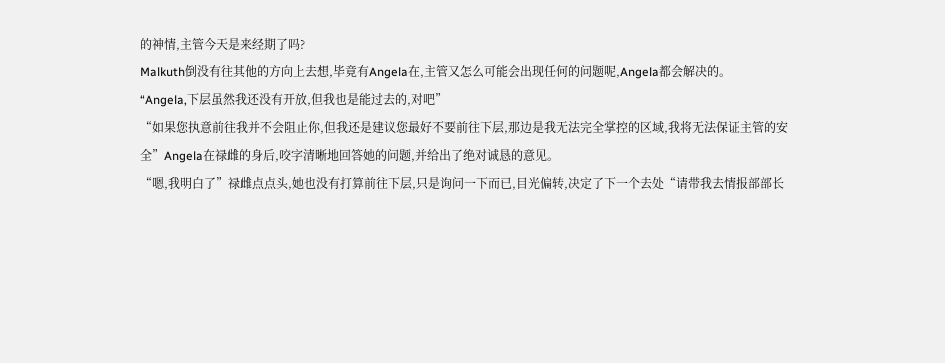的神情,主管今天是来经期了吗?
Malkuth倒没有往其他的方向上去想,毕竟有Angela在,主管又怎么可能会出现任何的问题呢,Angela都会解决的。
“Angela,下层虽然我还没有开放,但我也是能过去的,对吧”
“如果您执意前往我并不会阻止你,但我还是建议您最好不要前往下层,那边是我无法完全掌控的区域,我将无法保证主管的安全”Angela在禄雌的身后,咬字清晰地回答她的问题,并给出了绝对诚恳的意见。
“嗯,我明白了”禄雌点点头,她也没有打算前往下层,只是询问一下而已,目光偏转,决定了下一个去处“请带我去情报部部长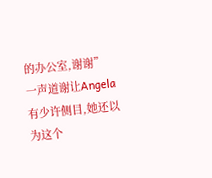的办公室,谢谢”
一声道谢让Angela有少许侧目,她还以为这个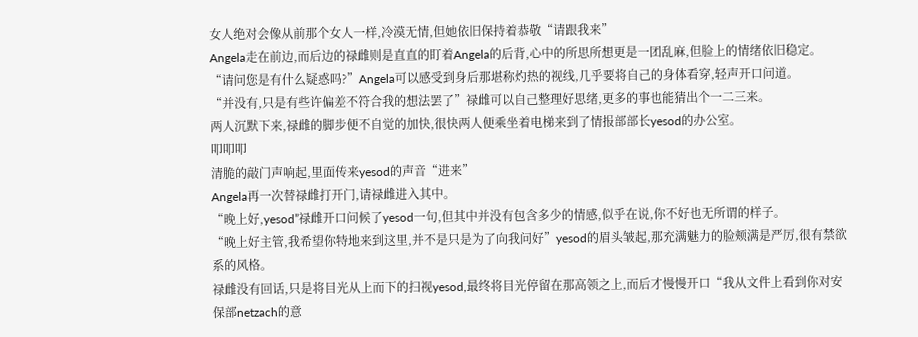女人绝对会像从前那个女人一样,冷漠无情,但她依旧保持着恭敬“请跟我来”
Angela走在前边,而后边的禄雌则是直直的盯着Angela的后背,心中的所思所想更是一团乱麻,但脸上的情绪依旧稳定。
“请问您是有什么疑惑吗?”Angela可以感受到身后那堪称灼热的视线,几乎要将自己的身体看穿,轻声开口问道。
“并没有,只是有些许偏差不符合我的想法罢了”禄雌可以自己整理好思绪,更多的事也能猜出个一二三来。
两人沉默下来,禄雌的脚步便不自觉的加快,很快两人便乘坐着电梯来到了情报部部长yesod的办公室。
叩叩叩
清脆的敲门声响起,里面传来yesod的声音“进来”
Angela再一次替禄雌打开门,请禄雌进入其中。
“晚上好,yesod”禄雌开口问候了yesod一句,但其中并没有包含多少的情感,似乎在说,你不好也无所谓的样子。
“晚上好主管,我希望你特地来到这里,并不是只是为了向我问好”yesod的眉头皱起,那充满魅力的脸颊满是严厉,很有禁欲系的风格。
禄雌没有回话,只是将目光从上而下的扫视yesod,最终将目光停留在那高领之上,而后才慢慢开口“我从文件上看到你对安保部netzach的意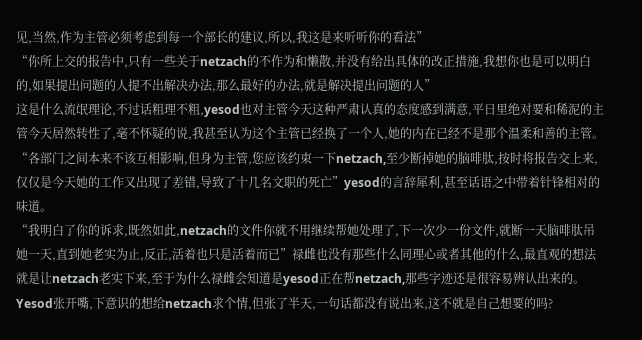见,当然,作为主管必须考虑到每一个部长的建议,所以,我这是来听听你的看法”
“你所上交的报告中,只有一些关于netzach的不作为和懒散,并没有给出具体的改正措施,我想你也是可以明白的,如果提出问题的人提不出解决办法,那么最好的办法,就是解决提出问题的人”
这是什么流氓理论,不过话粗理不粗,yesod也对主管今天这种严肃认真的态度感到满意,平日里绝对要和稀泥的主管今天居然转性了,毫不怀疑的说,我甚至认为这个主管已经换了一个人,她的内在已经不是那个温柔和善的主管。
“各部门之间本来不该互相影响,但身为主管,您应该约束一下netzach,至少断掉她的脑啡肽,按时将报告交上来,仅仅是今天她的工作又出现了差错,导致了十几名文职的死亡”yesod的言辞犀利,甚至话语之中带着针锋相对的味道。
“我明白了你的诉求,既然如此,netzach的文件你就不用继续帮她处理了,下一次少一份文件,就断一天脑啡肽吊她一天,直到她老实为止,反正,活着也只是活着而已”禄雌也没有那些什么同理心或者其他的什么,最直观的想法就是让netzach老实下来,至于为什么禄雌会知道是yesod正在帮netzach,那些字迹还是很容易辨认出来的。
Yesod张开嘴,下意识的想给netzach求个情,但张了半天,一句话都没有说出来,这不就是自己想要的吗?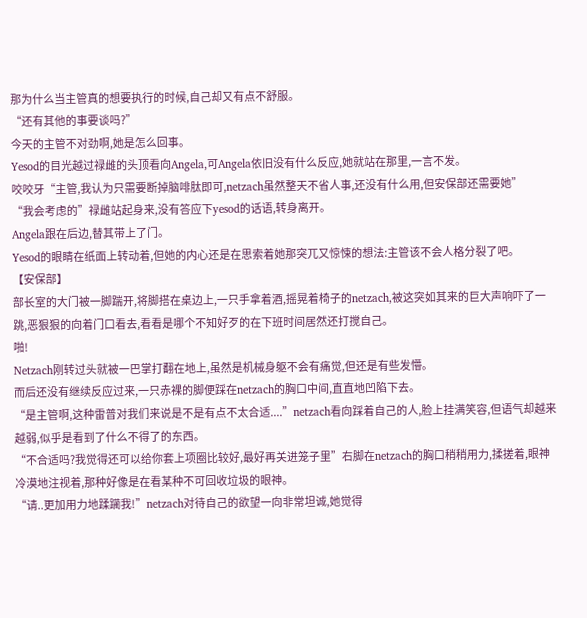那为什么当主管真的想要执行的时候,自己却又有点不舒服。
“还有其他的事要谈吗?”
今天的主管不对劲啊,她是怎么回事。
Yesod的目光越过禄雌的头顶看向Angela,可Angela依旧没有什么反应,她就站在那里,一言不发。
咬咬牙“主管,我认为只需要断掉脑啡肽即可,netzach虽然整天不省人事,还没有什么用,但安保部还需要她”
“我会考虑的”禄雌站起身来,没有答应下yesod的话语,转身离开。
Angela跟在后边,替其带上了门。
Yesod的眼睛在纸面上转动着,但她的内心还是在思索着她那突兀又惊悚的想法:主管该不会人格分裂了吧。
【安保部】
部长室的大门被一脚踹开,将脚搭在桌边上,一只手拿着酒,摇晃着椅子的netzach,被这突如其来的巨大声响吓了一跳,恶狠狠的向着门口看去,看看是哪个不知好歹的在下班时间居然还打搅自己。
啪!
Netzach刚转过头就被一巴掌打翻在地上,虽然是机械身躯不会有痛觉,但还是有些发懵。
而后还没有继续反应过来,一只赤裸的脚便踩在netzach的胸口中间,直直地凹陷下去。
“是主管啊,这种雷普对我们来说是不是有点不太合适....”netzach看向踩着自己的人,脸上挂满笑容,但语气却越来越弱,似乎是看到了什么不得了的东西。
“不合适吗?我觉得还可以给你套上项圈比较好,最好再关进笼子里”右脚在netzach的胸口稍稍用力,揉搓着,眼神冷漠地注视着,那种好像是在看某种不可回收垃圾的眼神。
“请..更加用力地蹂躏我!”netzach对待自己的欲望一向非常坦诚,她觉得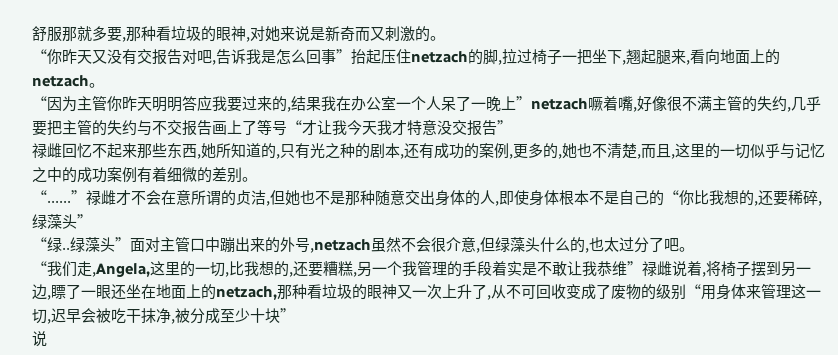舒服那就多要,那种看垃圾的眼神,对她来说是新奇而又刺激的。
“你昨天又没有交报告对吧,告诉我是怎么回事”抬起压住netzach的脚,拉过椅子一把坐下,翘起腿来,看向地面上的netzach。
“因为主管你昨天明明答应我要过来的,结果我在办公室一个人呆了一晚上”netzach噘着嘴,好像很不满主管的失约,几乎要把主管的失约与不交报告画上了等号“才让我今天我才特意没交报告”
禄雌回忆不起来那些东西,她所知道的,只有光之种的剧本,还有成功的案例,更多的,她也不清楚,而且,这里的一切似乎与记忆之中的成功案例有着细微的差别。
“......”禄雌才不会在意所谓的贞洁,但她也不是那种随意交出身体的人,即使身体根本不是自己的“你比我想的,还要稀碎,绿藻头”
“绿..绿藻头”面对主管口中蹦出来的外号,netzach虽然不会很介意,但绿藻头什么的,也太过分了吧。
“我们走,Angela,这里的一切,比我想的,还要糟糕,另一个我管理的手段着实是不敢让我恭维”禄雌说着,将椅子摆到另一边,瞟了一眼还坐在地面上的netzach,那种看垃圾的眼神又一次上升了,从不可回收变成了废物的级别“用身体来管理这一切,迟早会被吃干抹净,被分成至少十块”
说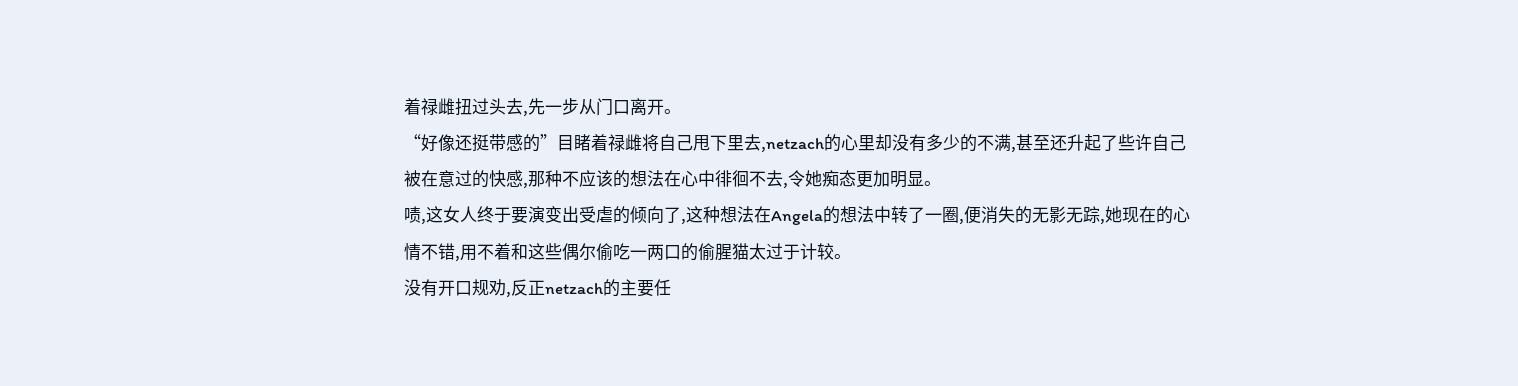着禄雌扭过头去,先一步从门口离开。
“好像还挺带感的”目睹着禄雌将自己甩下里去,netzach的心里却没有多少的不满,甚至还升起了些许自己被在意过的快感,那种不应该的想法在心中徘徊不去,令她痴态更加明显。
啧,这女人终于要演变出受虐的倾向了,这种想法在Angela的想法中转了一圈,便消失的无影无踪,她现在的心情不错,用不着和这些偶尔偷吃一两口的偷腥猫太过于计较。
没有开口规劝,反正netzach的主要任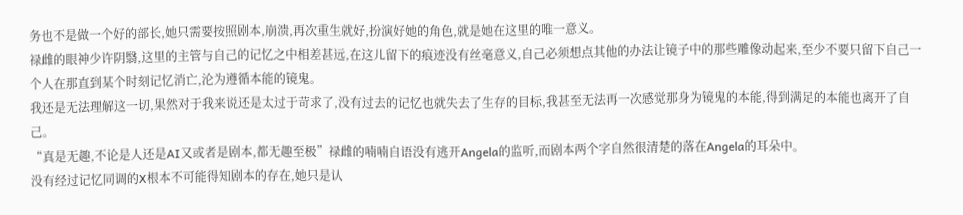务也不是做一个好的部长,她只需要按照剧本,崩溃,再次重生就好,扮演好她的角色,就是她在这里的唯一意义。
禄雌的眼神少许阴翳,这里的主管与自己的记忆之中相差甚远,在这儿留下的痕迹没有丝毫意义,自己必须想点其他的办法让镜子中的那些雕像动起来,至少不要只留下自己一个人在那直到某个时刻记忆消亡,沦为遵循本能的镜鬼。
我还是无法理解这一切,果然对于我来说还是太过于苛求了,没有过去的记忆也就失去了生存的目标,我甚至无法再一次感觉那身为镜鬼的本能,得到满足的本能也离开了自己。
“真是无趣,不论是人还是AI又或者是剧本,都无趣至极”禄雌的喃喃自语没有逃开Angela的监听,而剧本两个字自然很清楚的落在Angela的耳朵中。
没有经过记忆同调的X根本不可能得知剧本的存在,她只是认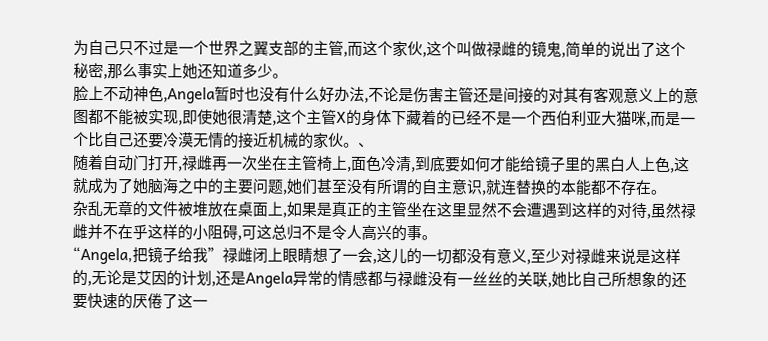为自己只不过是一个世界之翼支部的主管,而这个家伙,这个叫做禄雌的镜鬼,简单的说出了这个秘密,那么事实上她还知道多少。
脸上不动神色,Angela暂时也没有什么好办法,不论是伤害主管还是间接的对其有客观意义上的意图都不能被实现,即使她很清楚,这个主管X的身体下藏着的已经不是一个西伯利亚大猫咪,而是一个比自己还要冷漠无情的接近机械的家伙。、
随着自动门打开,禄雌再一次坐在主管椅上,面色冷清,到底要如何才能给镜子里的黑白人上色,这就成为了她脑海之中的主要问题,她们甚至没有所谓的自主意识,就连替换的本能都不存在。
杂乱无章的文件被堆放在桌面上,如果是真正的主管坐在这里显然不会遭遇到这样的对待,虽然禄雌并不在乎这样的小阻碍,可这总归不是令人高兴的事。
“Angela,把镜子给我”禄雌闭上眼睛想了一会,这儿的一切都没有意义,至少对禄雌来说是这样的,无论是艾因的计划,还是Angela异常的情感都与禄雌没有一丝丝的关联,她比自己所想象的还要快速的厌倦了这一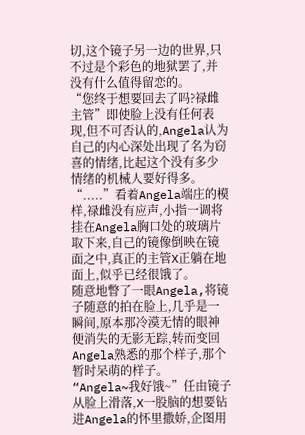切,这个镜子另一边的世界,只不过是个彩色的地狱罢了,并没有什么值得留恋的。
“您终于想要回去了吗?禄雌主管”即使脸上没有任何表现,但不可否认的,Angela认为自己的内心深处出现了名为窃喜的情绪,比起这个没有多少情绪的机械人要好得多。
“.....”看着Angela端庄的模样,禄雌没有应声,小指一调将挂在Angela胸口处的玻璃片取下来,自己的镜像倒映在镜面之中,真正的主管X正躺在地面上,似乎已经很饿了。
随意地瞥了一眼Angela,将镜子随意的拍在脸上,几乎是一瞬间,原本那冷漠无情的眼神便消失的无影无踪,转而变回Angela熟悉的那个样子,那个暂时呆萌的样子。
“Angela~我好饿~”任由镜子从脸上滑落,X一股脑的想要钻进Angela的怀里撒娇,企图用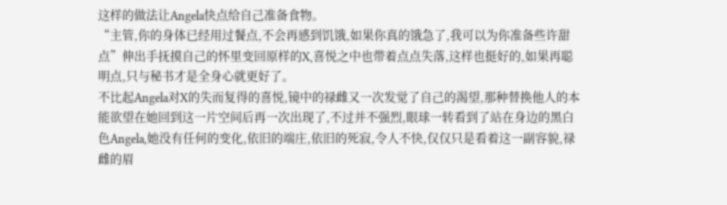这样的做法让Angela快点给自己准备食物。
“主管,你的身体已经用过餐点,不会再感到饥饿,如果你真的饿急了,我可以为你准备些许甜点”伸出手抚摸自己的怀里变回原样的X,喜悦之中也带着点点失落,这样也挺好的,如果再聪明点,只与秘书才是全身心就更好了。
不比起Angela对X的失而复得的喜悦,镜中的禄雌又一次发觉了自己的渴望,那种替换他人的本能欲望在她回到这一片空间后再一次出现了,不过并不强烈,眼球一转看到了站在身边的黑白色Angela,她没有任何的变化,依旧的端庄,依旧的死寂,令人不快,仅仅只是看着这一副容貌,禄雌的眉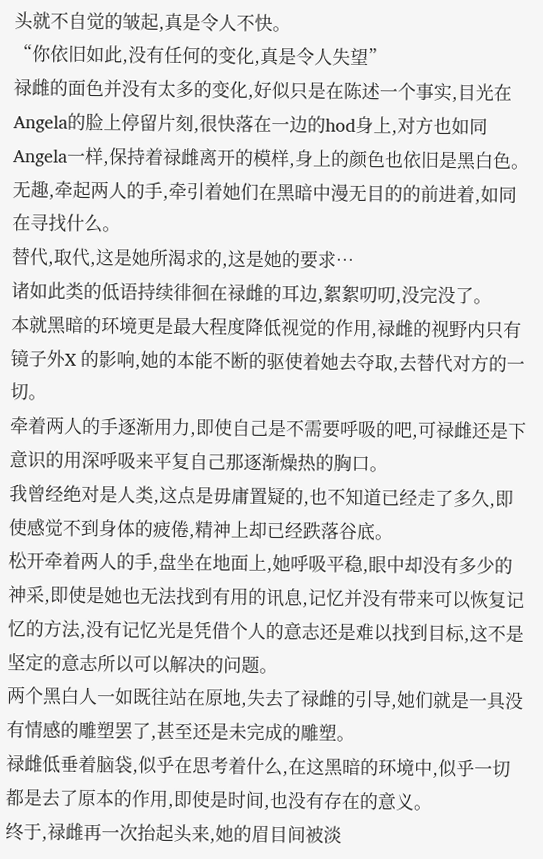头就不自觉的皱起,真是令人不快。
“你依旧如此,没有任何的变化,真是令人失望”
禄雌的面色并没有太多的变化,好似只是在陈述一个事实,目光在Angela的脸上停留片刻,很快落在一边的hod身上,对方也如同Angela一样,保持着禄雌离开的模样,身上的颜色也依旧是黑白色。
无趣,牵起两人的手,牵引着她们在黑暗中漫无目的的前进着,如同在寻找什么。
替代,取代,这是她所渴求的,这是她的要求…
诸如此类的低语持续徘徊在禄雌的耳边,絮絮叨叨,没完没了。
本就黑暗的环境更是最大程度降低视觉的作用,禄雌的视野内只有镜子外X 的影响,她的本能不断的驱使着她去夺取,去替代对方的一切。
牵着两人的手逐渐用力,即使自己是不需要呼吸的吧,可禄雌还是下意识的用深呼吸来平复自己那逐渐燥热的胸口。
我曾经绝对是人类,这点是毋庸置疑的,也不知道已经走了多久,即使感觉不到身体的疲倦,精神上却已经跌落谷底。
松开牵着两人的手,盘坐在地面上,她呼吸平稳,眼中却没有多少的神采,即使是她也无法找到有用的讯息,记忆并没有带来可以恢复记忆的方法,没有记忆光是凭借个人的意志还是难以找到目标,这不是坚定的意志所以可以解决的问题。
两个黑白人一如既往站在原地,失去了禄雌的引导,她们就是一具没有情感的雕塑罢了,甚至还是未完成的雕塑。
禄雌低垂着脑袋,似乎在思考着什么,在这黑暗的环境中,似乎一切都是去了原本的作用,即使是时间,也没有存在的意义。
终于,禄雌再一次抬起头来,她的眉目间被淡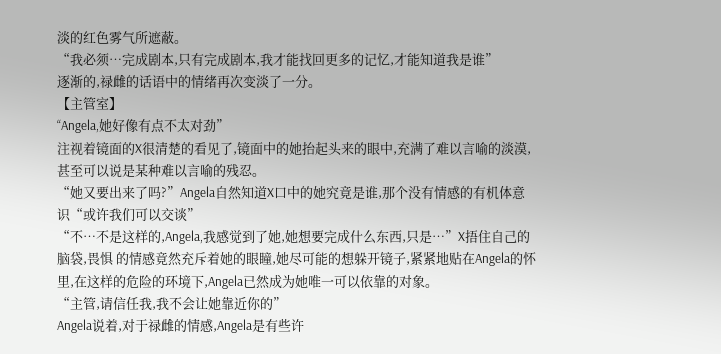淡的红色雾气所遮蔽。
“我必须…完成剧本,只有完成剧本,我才能找回更多的记忆,才能知道我是谁”
逐渐的,禄雌的话语中的情绪再次变淡了一分。
【主管室】
“Angela,她好像有点不太对劲”
注视着镜面的X很清楚的看见了,镜面中的她抬起头来的眼中,充满了难以言喻的淡漠,甚至可以说是某种难以言喻的残忍。
“她又要出来了吗?”Angela自然知道X口中的她究竟是谁,那个没有情感的有机体意识“或许我们可以交谈”
“不…不是这样的,Angela,我感觉到了她,她想要完成什么东西,只是…”X捂住自己的脑袋,畏惧 的情感竟然充斥着她的眼瞳,她尽可能的想躲开镜子,紧紧地贴在Angela的怀里,在这样的危险的环境下,Angela已然成为她唯一可以依靠的对象。
“主管,请信任我,我不会让她靠近你的”
Angela说着,对于禄雌的情感,Angela是有些许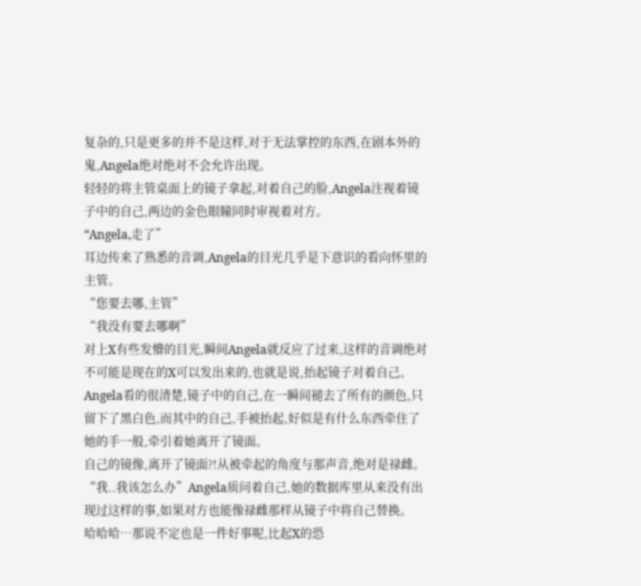复杂的,只是更多的并不是这样,对于无法掌控的东西,在剧本外的鬼,Angela绝对绝对不会允许出现。
轻轻的将主管桌面上的镜子拿起,对着自己的脸,Angela注视着镜子中的自己,两边的金色眼瞳同时审视着对方。
“Angela,走了”
耳边传来了熟悉的音调,Angela的目光几乎是下意识的看向怀里的主管。
“您要去哪,主管”
“我没有要去哪啊”
对上X有些发懵的目光,瞬间Angela就反应了过来,这样的音调绝对不可能是现在的X可以发出来的,也就是说,抬起镜子对着自己。
Angela看的很清楚,镜子中的自己,在一瞬间褪去了所有的颜色,只留下了黑白色,而其中的自己,手被抬起,好似是有什么东西牵住了她的手一般,牵引着她离开了镜面。
自己的镜像,离开了镜面?!从被牵起的角度与那声音,绝对是禄雌。
“我..我该怎么办”Angela质问着自己,她的数据库里从来没有出现过这样的事,如果对方也能像禄雌那样从镜子中将自己替换。
哈哈哈…那说不定也是一件好事呢,比起X的恐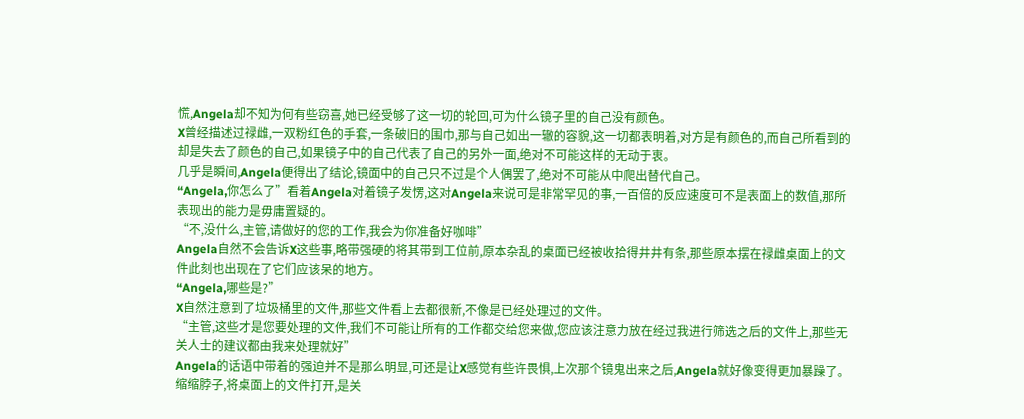慌,Angela却不知为何有些窃喜,她已经受够了这一切的轮回,可为什么镜子里的自己没有颜色。
X曾经描述过禄雌,一双粉红色的手套,一条破旧的围巾,那与自己如出一辙的容貌,这一切都表明着,对方是有颜色的,而自己所看到的却是失去了颜色的自己,如果镜子中的自己代表了自己的另外一面,绝对不可能这样的无动于衷。
几乎是瞬间,Angela便得出了结论,镜面中的自己只不过是个人偶罢了,绝对不可能从中爬出替代自己。
“Angela,你怎么了”看着Angela对着镜子发愣,这对Angela来说可是非常罕见的事,一百倍的反应速度可不是表面上的数值,那所表现出的能力是毋庸置疑的。
“不,没什么,主管,请做好的您的工作,我会为你准备好咖啡”
Angela自然不会告诉X这些事,略带强硬的将其带到工位前,原本杂乱的桌面已经被收拾得井井有条,那些原本摆在禄雌桌面上的文件此刻也出现在了它们应该呆的地方。
“Angela,哪些是?”
X自然注意到了垃圾桶里的文件,那些文件看上去都很新,不像是已经处理过的文件。
“主管,这些才是您要处理的文件,我们不可能让所有的工作都交给您来做,您应该注意力放在经过我进行筛选之后的文件上,那些无关人士的建议都由我来处理就好”
Angela的话语中带着的强迫并不是那么明显,可还是让X感觉有些许畏惧,上次那个镜鬼出来之后,Angela就好像变得更加暴躁了。
缩缩脖子,将桌面上的文件打开,是关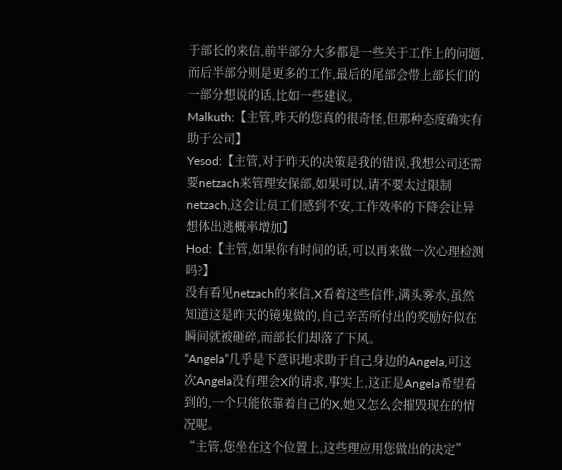于部长的来信,前半部分大多都是一些关于工作上的问题,而后半部分则是更多的工作,最后的尾部会带上部长们的一部分想说的话,比如一些建议。
Malkuth:【主管,昨天的您真的很奇怪,但那种态度确实有助于公司】
Yesod:【主管,对于昨天的决策是我的错误,我想公司还需要netzach来管理安保部,如果可以,请不要太过限制netzach,这会让员工们感到不安,工作效率的下降会让异想体出逃概率增加】
Hod:【主管,如果你有时间的话,可以再来做一次心理检测吗?】
没有看见netzach的来信,X看着这些信件,满头雾水,虽然知道这是昨天的镜鬼做的,自己辛苦所付出的奖励好似在瞬间就被砸碎,而部长们却落了下风。
“Angela”几乎是下意识地求助于自己身边的Angela,可这次Angela没有理会X的请求,事实上,这正是Angela希望看到的,一个只能依靠着自己的X,她又怎么会摧毁现在的情况呢。
“主管,您坐在这个位置上,这些理应用您做出的决定”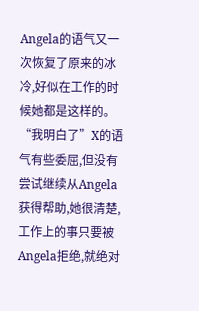Angela的语气又一次恢复了原来的冰冷,好似在工作的时候她都是这样的。
“我明白了”X的语气有些委屈,但没有尝试继续从Angela获得帮助,她很清楚,工作上的事只要被Angela拒绝,就绝对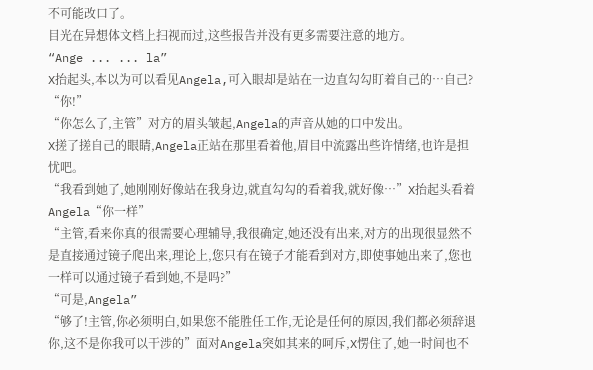不可能改口了。
目光在异想体文档上扫视而过,这些报告并没有更多需要注意的地方。
“Ange ... ... la”
X抬起头,本以为可以看见Angela,可入眼却是站在一边直勾勾盯着自己的…自己?
“你!”
“你怎么了,主管”对方的眉头皱起,Angela的声音从她的口中发出。
X搓了搓自己的眼睛,Angela正站在那里看着他,眉目中流露出些许情绪,也许是担忧吧。
“我看到她了,她刚刚好像站在我身边,就直勾勾的看着我,就好像…”X抬起头看着Angela“你一样”
“主管,看来你真的很需要心理辅导,我很确定,她还没有出来,对方的出现很显然不是直接通过镜子爬出来,理论上,您只有在镜子才能看到对方,即使事她出来了,您也一样可以通过镜子看到她,不是吗?”
“可是,Angela”
“够了!主管,你必须明白,如果您不能胜任工作,无论是任何的原因,我们都必须辞退你,这不是你我可以干涉的”面对Angela突如其来的呵斥,X愣住了,她一时间也不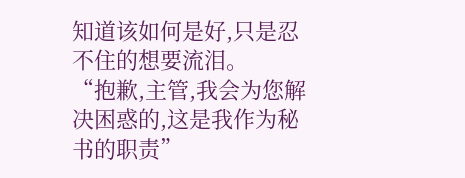知道该如何是好,只是忍不住的想要流泪。
“抱歉,主管,我会为您解决困惑的,这是我作为秘书的职责”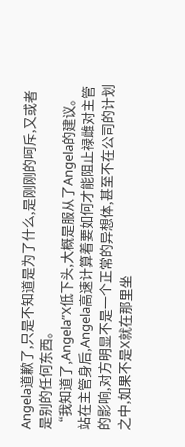Angela道歉了,只是不知道是为了什么,是刚刚的呵斥,又或者是别的任何东西。
“我知道了,Angela”X低下头,大概是服从了Angela的建议。
站在主管身后,Angela高速计算着要如何才能阻止禄雌对主管的影响,对方明显不是一个正常的异想体,甚至不在公司的计划之中,如果不是X就在那里坐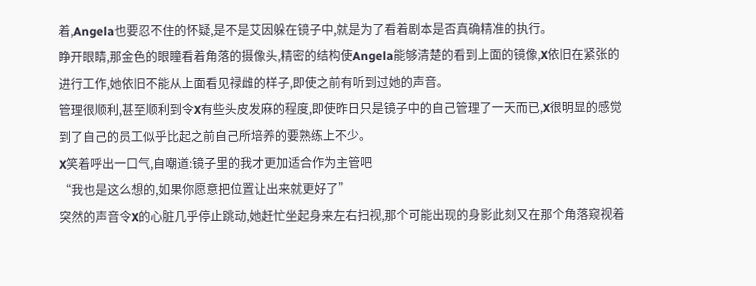着,Angela也要忍不住的怀疑,是不是艾因躲在镜子中,就是为了看着剧本是否真确精准的执行。
睁开眼睛,那金色的眼瞳看着角落的摄像头,精密的结构使Angela能够清楚的看到上面的镜像,X依旧在紧张的进行工作,她依旧不能从上面看见禄雌的样子,即使之前有听到过她的声音。
管理很顺利,甚至顺利到令X有些头皮发麻的程度,即使昨日只是镜子中的自己管理了一天而已,X很明显的感觉到了自己的员工似乎比起之前自己所培养的要熟练上不少。
X笑着呼出一口气,自嘲道:镜子里的我才更加适合作为主管吧
“我也是这么想的,如果你愿意把位置让出来就更好了”
突然的声音令X的心脏几乎停止跳动,她赶忙坐起身来左右扫视,那个可能出现的身影此刻又在那个角落窥视着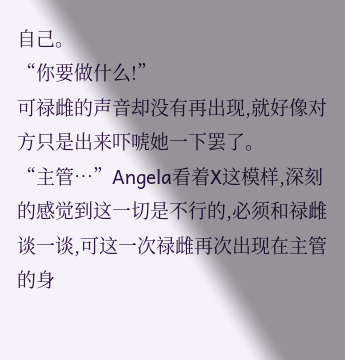自己。
“你要做什么!”
可禄雌的声音却没有再出现,就好像对方只是出来吓唬她一下罢了。
“主管…”Angela看着X这模样,深刻的感觉到这一切是不行的,必须和禄雌谈一谈,可这一次禄雌再次出现在主管的身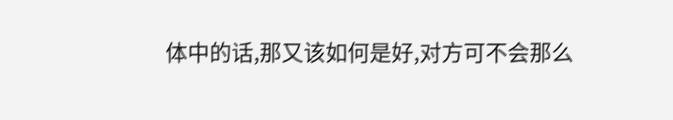体中的话,那又该如何是好,对方可不会那么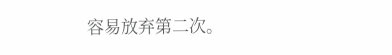容易放弃第二次。